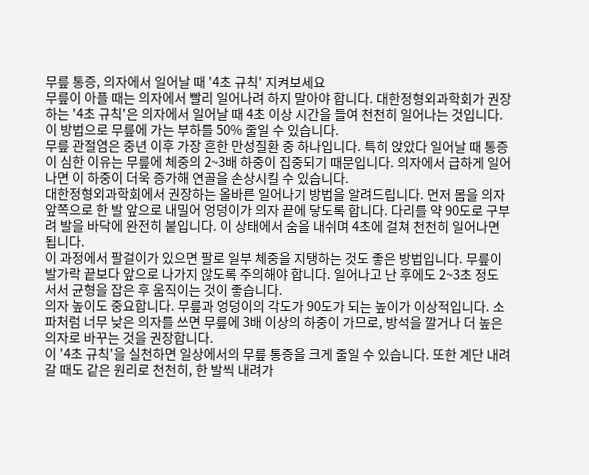무릎 통증, 의자에서 일어날 때 '4초 규칙' 지켜보세요
무릎이 아플 때는 의자에서 빨리 일어나려 하지 말아야 합니다. 대한정형외과학회가 권장하는 '4초 규칙'은 의자에서 일어날 때 4초 이상 시간을 들여 천천히 일어나는 것입니다. 이 방법으로 무릎에 가는 부하를 50% 줄일 수 있습니다.
무릎 관절염은 중년 이후 가장 흔한 만성질환 중 하나입니다. 특히 앉았다 일어날 때 통증이 심한 이유는 무릎에 체중의 2~3배 하중이 집중되기 때문입니다. 의자에서 급하게 일어나면 이 하중이 더욱 증가해 연골을 손상시킬 수 있습니다.
대한정형외과학회에서 권장하는 올바른 일어나기 방법을 알려드립니다. 먼저 몸을 의자 앞쪽으로 한 발 앞으로 내밀어 엉덩이가 의자 끝에 닿도록 합니다. 다리를 약 90도로 구부려 발을 바닥에 완전히 붙입니다. 이 상태에서 숨을 내쉬며 4초에 걸쳐 천천히 일어나면 됩니다.
이 과정에서 팔걸이가 있으면 팔로 일부 체중을 지탱하는 것도 좋은 방법입니다. 무릎이 발가락 끝보다 앞으로 나가지 않도록 주의해야 합니다. 일어나고 난 후에도 2~3초 정도 서서 균형을 잡은 후 움직이는 것이 좋습니다.
의자 높이도 중요합니다. 무릎과 엉덩이의 각도가 90도가 되는 높이가 이상적입니다. 소파처럼 너무 낮은 의자를 쓰면 무릎에 3배 이상의 하중이 가므로, 방석을 깔거나 더 높은 의자로 바꾸는 것을 권장합니다.
이 '4초 규칙'을 실천하면 일상에서의 무릎 통증을 크게 줄일 수 있습니다. 또한 계단 내려갈 때도 같은 원리로 천천히, 한 발씩 내려가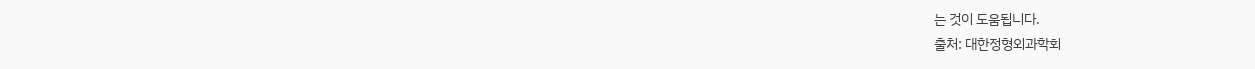는 것이 도움됩니다.
출처: 대한정형외과학회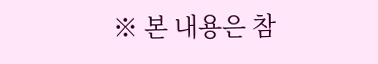※ 본 내용은 참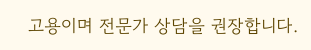고용이며 전문가 상담을 권장합니다.